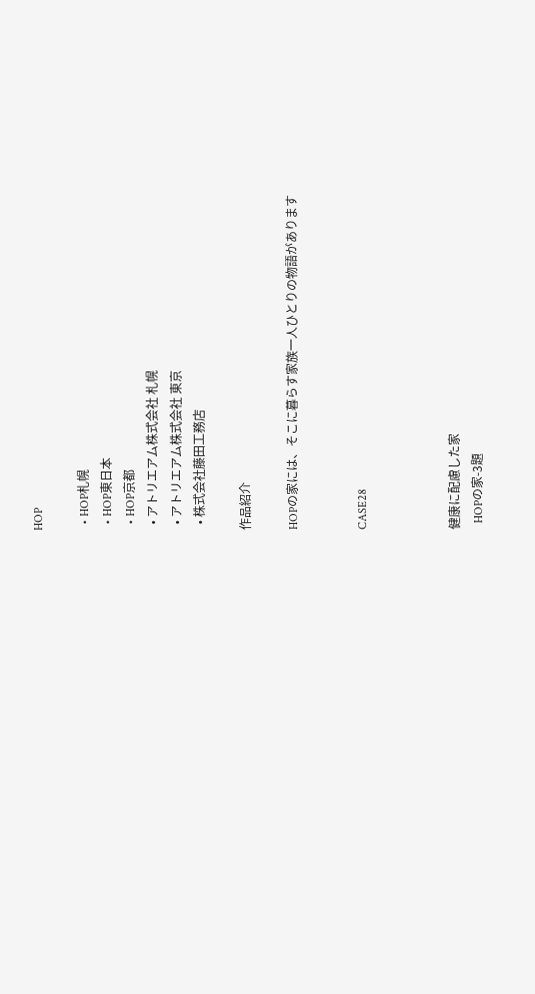HOP

  • HOP札幌
  • HOP東日本
  • HOP京都
  • アトリエアム株式会社 札幌
  • アトリエアム株式会社 東京
  • 株式会社藤田工務店

作品紹介

HOPの家には、そこに暮らす家族一人ひとりの物語があります


CASE28



健康に配慮した家
  HOPの家-3題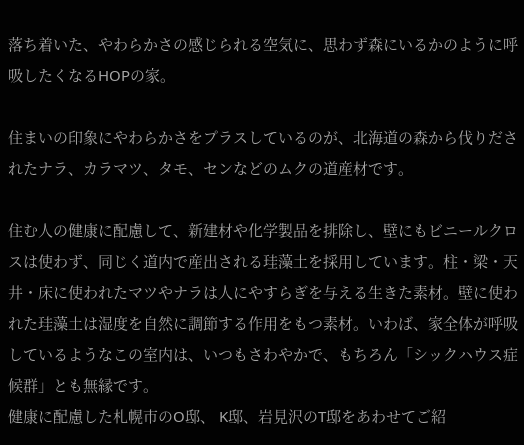落ち着いた、やわらかさの感じられる空気に、思わず森にいるかのように呼吸したくなるHOPの家。

住まいの印象にやわらかさをプラスしているのが、北海道の森から伐りだされたナラ、カラマツ、タモ、センなどのムクの道産材です。

住む人の健康に配慮して、新建材や化学製品を排除し、壁にもビニールクロスは使わず、同じく道内で産出される珪藻土を採用しています。柱・梁・天井・床に使われたマツやナラは人にやすらぎを与える生きた素材。壁に使われた珪藻土は湿度を自然に調節する作用をもつ素材。いわば、家全体が呼吸しているようなこの室内は、いつもさわやかで、もちろん「シックハウス症候群」とも無縁です。
健康に配慮した札幌市のO邸、 K邸、岩見沢のT邸をあわせてご紹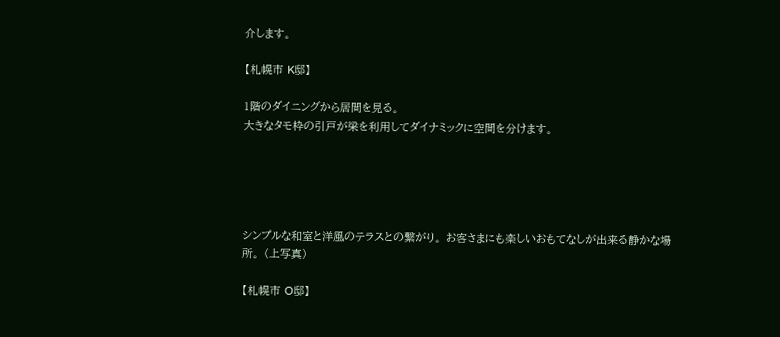介します。

【札幌市 K邸】

1階のダイニングから居間を見る。
大きなタモ枠の引戸が梁を利用してダイナミックに空間を分けます。





シンプルな和室と洋風のテラスとの繋がり。 お客さまにも楽しいおもてなしが出来る静かな場所。 (上写真)

【札幌市 O邸】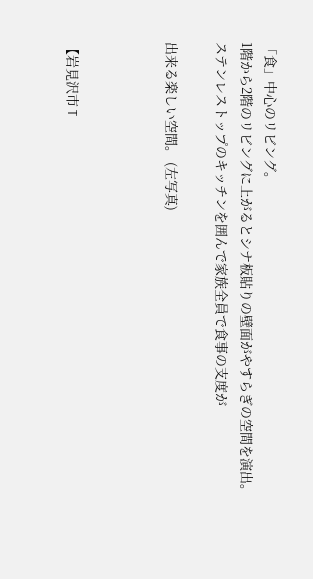「食」中心のリビング。
1階から2階のリビングに上がるとシナ板貼りの壁面がやすらぎの空間を演出。
ステンレストップのキッチンを囲んで家族全員で食事の支度が

出来る楽しい空間。 (左写真)



【岩見沢市 T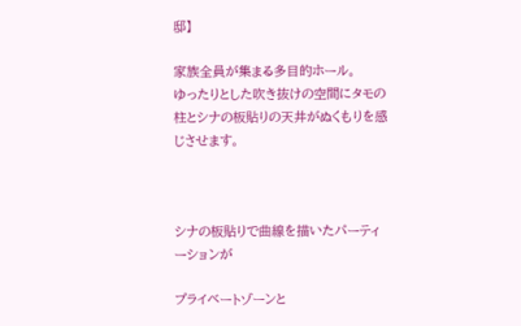邸】

家族全員が集まる多目的ホール。
ゆったりとした吹き抜けの空間にタモの柱とシナの板貼りの天井がぬくもりを感じさせます。



シナの板貼りで曲線を描いたパーティーションが

プライベートゾーンと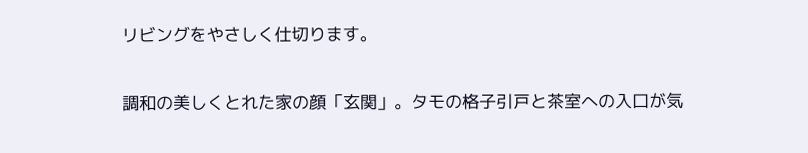リビングをやさしく仕切ります。

調和の美しくとれた家の顔「玄関」。タモの格子引戸と茶室への入口が気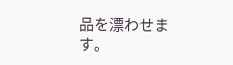品を漂わせます。